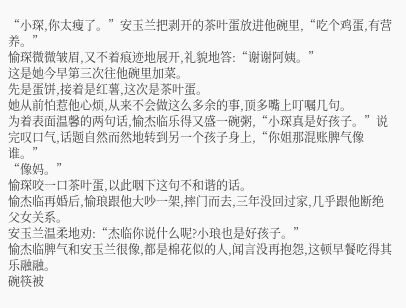“小琛,你太瘦了。”安玉兰把剥开的茶叶蛋放进他碗里,“吃个鸡蛋,有营养。”
愉琛微微皱眉,又不着痕迹地展开,礼貌地答:“谢谢阿姨。”
这是她今早第三次往他碗里加菜。
先是蛋饼,接着是红薯,这次是茶叶蛋。
她从前怕惹他心烦,从来不会做这么多余的事,顶多嘴上叮嘱几句。
为着表面温馨的两句话,愉杰临乐得又盛一碗粥,“小琛真是好孩子。”说完叹口气,话题自然而然地转到另一个孩子身上,“你姐那混账脾气像谁。”
“像妈。”
愉琛咬一口茶叶蛋,以此咽下这句不和谐的话。
愉杰临再婚后,愉琅跟他大吵一架,摔门而去,三年没回过家,几乎跟他断绝父女关系。
安玉兰温柔地劝:“杰临你说什么呢?小琅也是好孩子。”
愉杰临脾气和安玉兰很像,都是棉花似的人,闻言没再抱怨,这顿早餐吃得其乐融融。
碗筷被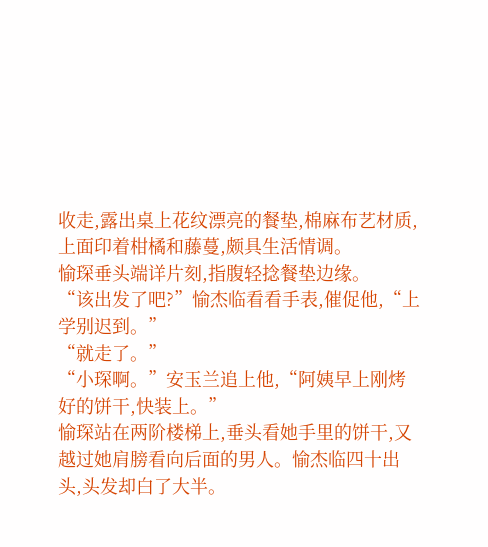收走,露出桌上花纹漂亮的餐垫,棉麻布艺材质,上面印着柑橘和藤蔓,颇具生活情调。
愉琛垂头端详片刻,指腹轻捻餐垫边缘。
“该出发了吧?”愉杰临看看手表,催促他,“上学别迟到。”
“就走了。”
“小琛啊。”安玉兰追上他,“阿姨早上刚烤好的饼干,快装上。”
愉琛站在两阶楼梯上,垂头看她手里的饼干,又越过她肩膀看向后面的男人。愉杰临四十出头,头发却白了大半。